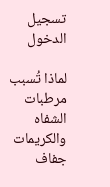تسجيل الدخول

لماذا تُسبب مرطبات الشفاه والكريمات جفاف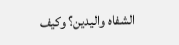الشفاه واليدين؟ وكيف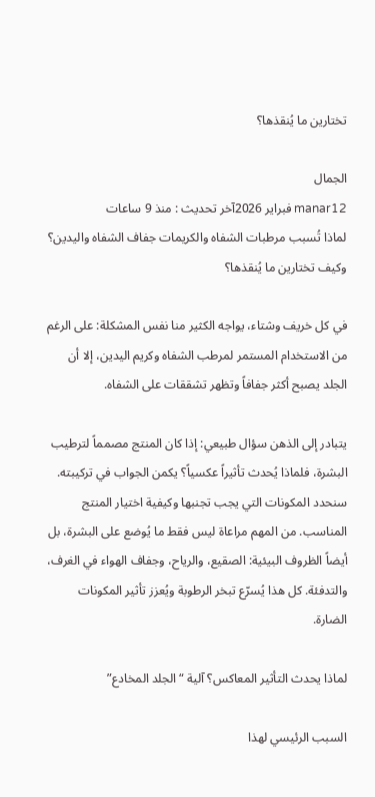تختارين ما يُنقذها؟

الجمال
manar12 فبراير 2026آخر تحديث : منذ 9 ساعات
لماذا تُسبب مرطبات الشفاه والكريمات جفاف الشفاه واليدين؟ وكيف تختارين ما يُنقذها؟

في كل خريف وشتاء، يواجه الكثير منا نفس المشكلة: على الرغم من الاستخدام المستمر لمرطب الشفاه وكريم اليدين، إلا أن الجلد يصبح أكثر جفافاً وتظهر تشققات على الشفاه.

يتبادر إلى الذهن سؤال طبيعي: إذا كان المنتج مصمماً لترطيب البشرة، فلماذا يُحدث تأثيراً عكسياً؟ يكمن الجواب في تركيبته. سنحدد المكونات التي يجب تجنبها وكيفية اختيار المنتج المناسب. من المهم مراعاة ليس فقط ما يُوضع على البشرة، بل أيضاً الظروف البيئية: الصقيع، والرياح، وجفاف الهواء في الغرف، والتدفئة. كل هذا يُسرّع تبخر الرطوبة ويُعزز تأثير المكونات الضارة.

لماذا يحدث التأثير المعاكس؟ آلية “الجلد المخادع”

السبب الرئيسي لهذا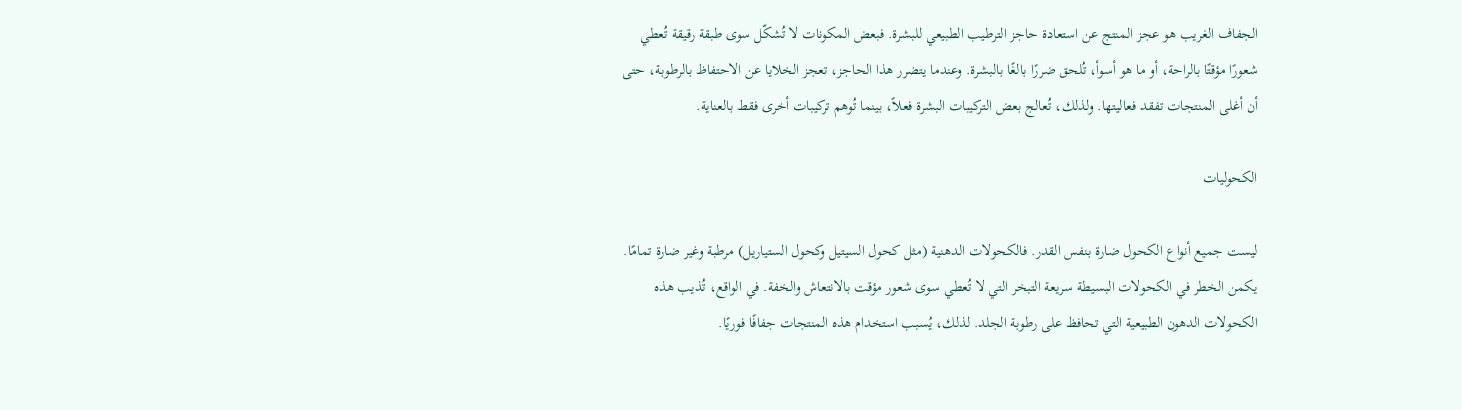الجفاف الغريب هو عجز المنتج عن استعادة حاجز الترطيب الطبيعي للبشرة. فبعض المكونات لا تُشكّل سوى طبقة رقيقة تُعطي شعورًا مؤقتًا بالراحة، أو ما هو أسوأ، تُلحق ضررًا بالغًا بالبشرة. وعندما يتضرر هذا الحاجز، تعجز الخلايا عن الاحتفاظ بالرطوبة، حتى أن أغلى المنتجات تفقد فعاليتها. ولذلك، تُعالج بعض التركيبات البشرة فعلاً، بينما تُوهم تركيبات أخرى فقط بالعناية.

الكحوليات

ليست جميع أنواع الكحول ضارة بنفس القدر. فالكحولات الدهنية (مثل كحول السيتيل وكحول الستياريل) مرطبة وغير ضارة تمامًا. يكمن الخطر في الكحولات البسيطة سريعة التبخر التي لا تُعطي سوى شعور مؤقت بالانتعاش والخفة. في الواقع، تُذيب هذه الكحولات الدهون الطبيعية التي تحافظ على رطوبة الجلد. لذلك، يُسبب استخدام هذه المنتجات جفافًا فوريًا.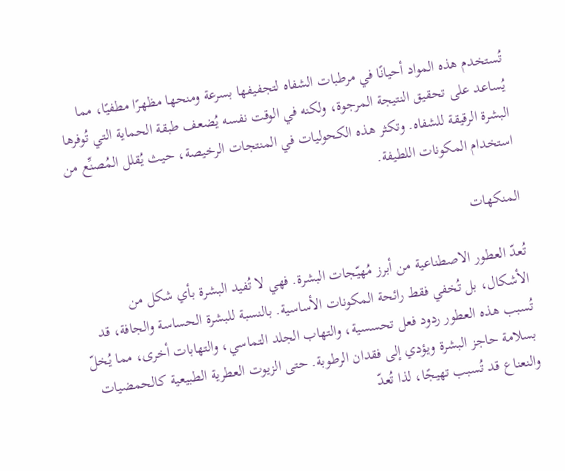تُستخدم هذه المواد أحيانًا في مرطبات الشفاه لتجفيفها بسرعة ومنحها مظهرًا مطفيًا، مما يُساعد على تحقيق النتيجة المرجوة، ولكنه في الوقت نفسه يُضعف طبقة الحماية التي تُوفرها البشرة الرقيقة للشفاه. وتكثر هذه الكحوليات في المنتجات الرخيصة، حيث يُقلل المُصنِّع من استخدام المكونات اللطيفة.

المنكهات

تُعدّ العطور الاصطناعية من أبرز مُهيّجات البشرة. فهي لا تُفيد البشرة بأي شكل من الأشكال، بل تُخفي فقط رائحة المكونات الأساسية. بالنسبة للبشرة الحساسة والجافة، قد تُسبب هذه العطور ردود فعل تحسسية، والتهاب الجلد التماسي، والتهابات أخرى، مما يُخلّ بسلامة حاجز البشرة ويؤدي إلى فقدان الرطوبة. حتى الزيوت العطرية الطبيعية كالحمضيات والنعناع قد تُسبب تهيجًا، لذا تُعدّ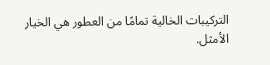التركيبات الخالية تمامًا من العطور هي الخيار الأمثل.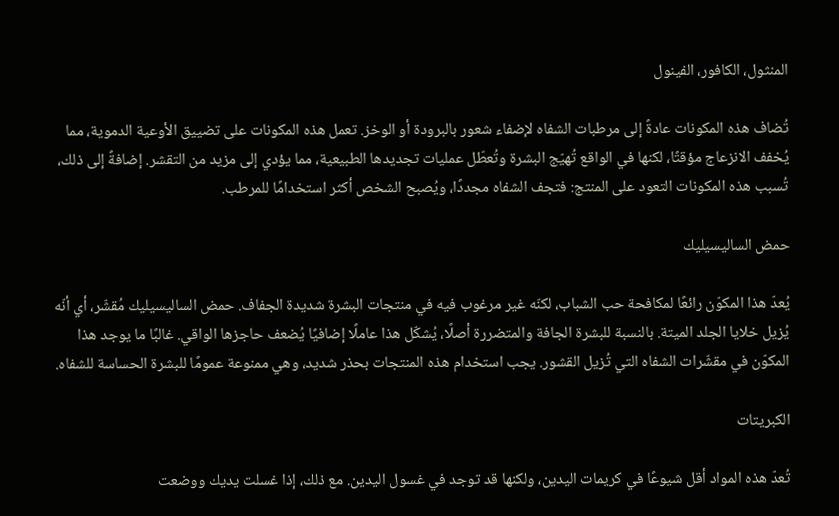المنثول، الكافور، الفينول

تُضاف هذه المكونات عادةً إلى مرطبات الشفاه لإضفاء شعور بالبرودة أو الوخز. تعمل هذه المكونات على تضييق الأوعية الدموية، مما يُخفف الانزعاج مؤقتًا، لكنها في الواقع تُهيّج البشرة وتُعطّل عمليات تجديدها الطبيعية، مما يؤدي إلى مزيد من التقشر. إضافةً إلى ذلك، تُسبب هذه المكونات التعود على المنتج: فتجف الشفاه مجددًا، ويُصبح الشخص أكثر استخدامًا للمرطب.

حمض الساليسيليك

يُعدّ هذا المكوّن رائعًا لمكافحة حب الشباب، لكنّه غير مرغوب فيه في منتجات البشرة شديدة الجفاف. حمض الساليسيليك مُقشّر، أي أنّه يُزيل خلايا الجلد الميتة. بالنسبة للبشرة الجافة والمتضررة أصلًا، يُشكّل هذا عاملًا إضافيًا يُضعف حاجزها الواقي. غالبًا ما يوجد هذا المكوّن في مقشّرات الشفاه التي تُزيل القشور. يجب استخدام هذه المنتجات بحذر شديد، وهي ممنوعة عمومًا للبشرة الحساسة للشفاه.

الكبريتات

تُعدّ هذه المواد أقل شيوعًا في كريمات اليدين، ولكنها قد توجد في غسول اليدين. مع ذلك، إذا غسلت يديك ووضعت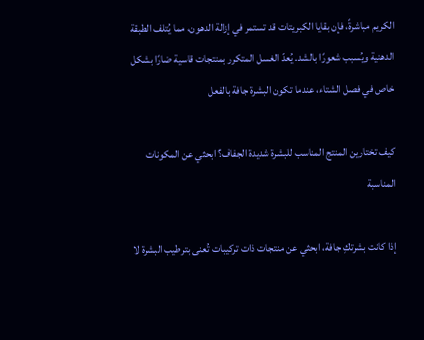الكريم مباشرةً، فإن بقايا الكبريتات قد تستمر في إزالة الدهون، مما يُتلف الطبقة الدهنية ويُسبب شعورًا بالشد. يُعدّ الغسل المتكرر بمنتجات قاسية ضارًا بشكل خاص في فصل الشتاء، عندما تكون البشرة جافة بالفعل

كيف تختارين المنتج المناسب للبشرة شديدة الجفاف؟ ابحثي عن المكونات المناسبة

إذا كانت بشرتكِ جافة، ابحثي عن منتجات ذات تركيبات تُعنى بترطيب البشرة لا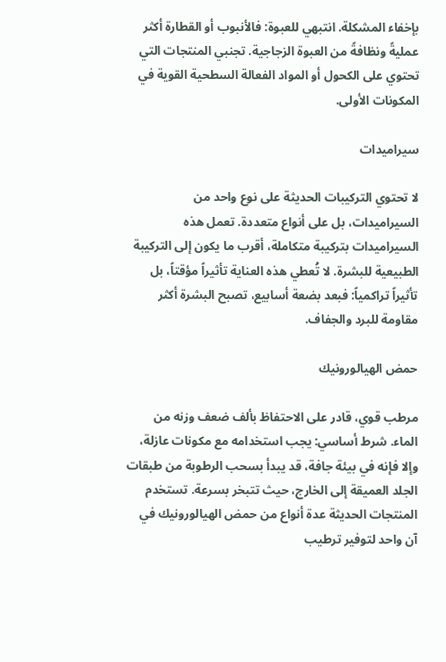بإخفاء المشكلة. انتبهي للعبوة: فالأنبوب أو القطارة أكثر عمليةً ونظافةً من العبوة الزجاجية. تجنبي المنتجات التي تحتوي على الكحول أو المواد الفعالة السطحية القوية في المكونات الأولى.

سيراميدات

لا تحتوي التركيبات الحديثة على نوع واحد من السيراميدات، بل على أنواع متعددة. تعمل هذه السيراميدات بتركيبة متكاملة، أقرب ما يكون إلى التركيبة الطبيعية للبشرة. لا تُعطي هذه العناية تأثيراً مؤقتاً، بل تأثيراً تراكمياً: فبعد بضعة أسابيع، تصبح البشرة أكثر مقاومة للبرد والجفاف.

حمض الهيالورونيك

مرطب قوي، قادر على الاحتفاظ بألف ضعف وزنه من الماء. شرط أساسي: يجب استخدامه مع مكونات عازلة، وإلا فإنه في بيئة جافة، قد يبدأ بسحب الرطوبة من طبقات الجلد العميقة إلى الخارج، حيث تتبخر بسرعة. تستخدم المنتجات الحديثة عدة أنواع من حمض الهيالورونيك في آن واحد لتوفير ترطيب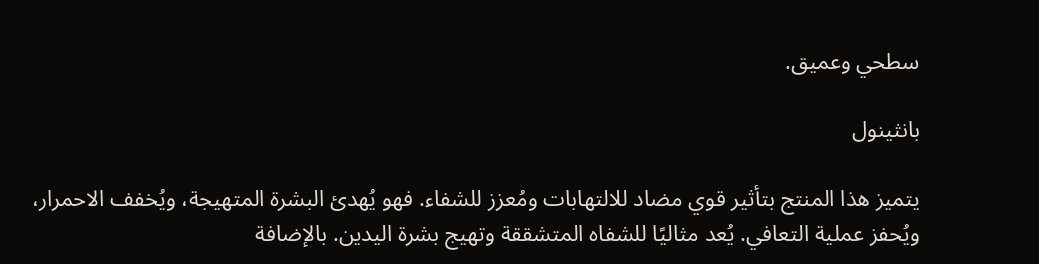سطحي وعميق.

بانثينول

يتميز هذا المنتج بتأثير قوي مضاد للالتهابات ومُعزز للشفاء. فهو يُهدئ البشرة المتهيجة، ويُخفف الاحمرار، ويُحفز عملية التعافي. يُعد مثاليًا للشفاه المتشققة وتهيج بشرة اليدين. بالإضافة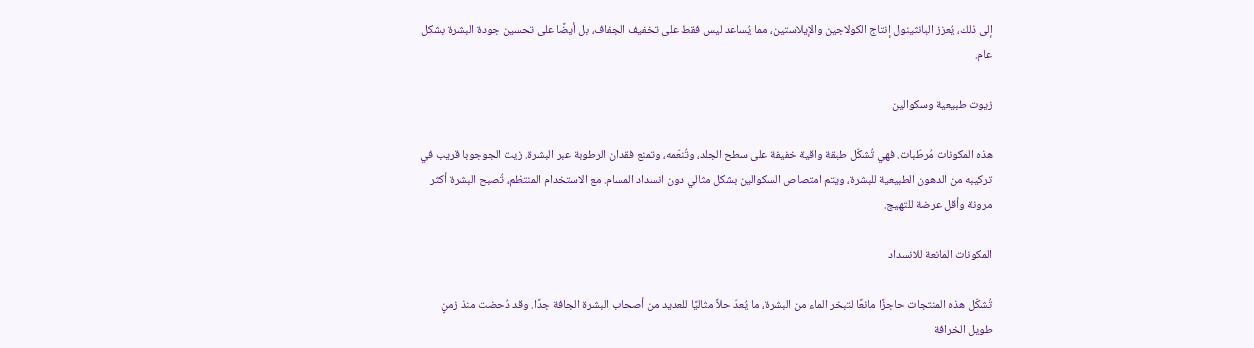إلى ذلك، يُعزز البانثينول إنتاج الكولاجين والإيلاستين، مما يُساعد ليس فقط على تخفيف الجفاف، بل أيضًا على تحسين جودة البشرة بشكل عام.

زيوت طبيعية وسكوالين

هذه المكونات مُرطّبات. فهي تُشكّل طبقة واقية خفيفة على سطح الجلد، وتُنعّمه، وتمنع فقدان الرطوبة عبر البشرة. زيت الجوجوبا قريب في تركيبه من الدهون الطبيعية للبشرة، ويتم امتصاص السكوالين بشكل مثالي دون انسداد المسام. مع الاستخدام المنتظم، تُصبح البشرة أكثر مرونة وأقل عرضة للتهيج.

المكونات المانعة للانسداد

تُشكّل هذه المنتجات حاجزًا مانعًا لتبخر الماء من البشرة، ما يُعدّ حلاً مثاليًا للعديد من أصحاب البشرة الجافة جدًا. وقد دُحضت منذ زمنٍ طويل الخرافة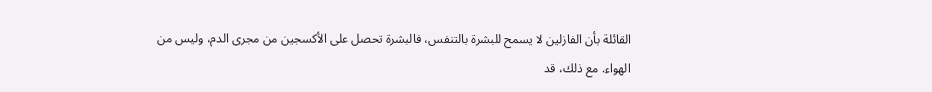القائلة بأن الفازلين لا يسمح للبشرة بالتنفس، فالبشرة تحصل على الأكسجين من مجرى الدم، وليس من الهواء. مع ذلك، قد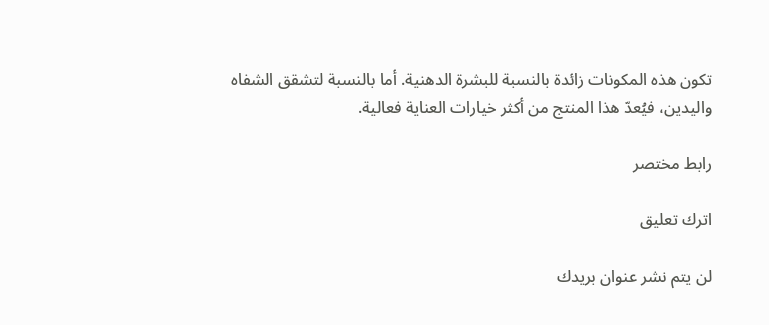تكون هذه المكونات زائدة بالنسبة للبشرة الدهنية. أما بالنسبة لتشقق الشفاه واليدين، فيُعدّ هذا المنتج من أكثر خيارات العناية فعالية.

رابط مختصر

اترك تعليق

لن يتم نشر عنوان بريدك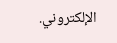الإلكتروني.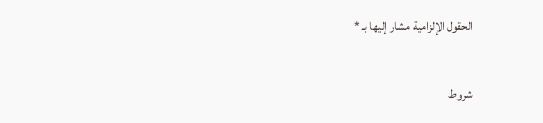الحقول الإلزامية مشار إليها بـ *


شروط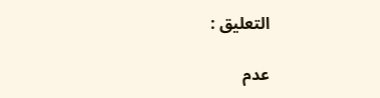التعليق :

عدم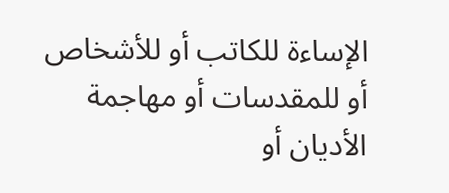الإساءة للكاتب أو للأشخاص أو للمقدسات أو مهاجمة الأديان أو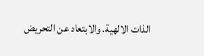الذات الالهية. والابتعاد عن التحريض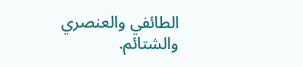الطائفي والعنصري والشتائم.